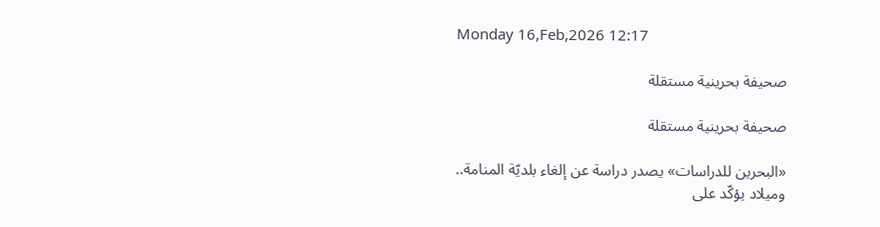Monday 16,Feb,2026 12:17

صحيفة بحرينية مستقلة

صحيفة بحرينية مستقلة

«البحرين للدراسات» يصدر دراسة عن إلغاء بلديّة المنامة.. وميلاد يؤكّد على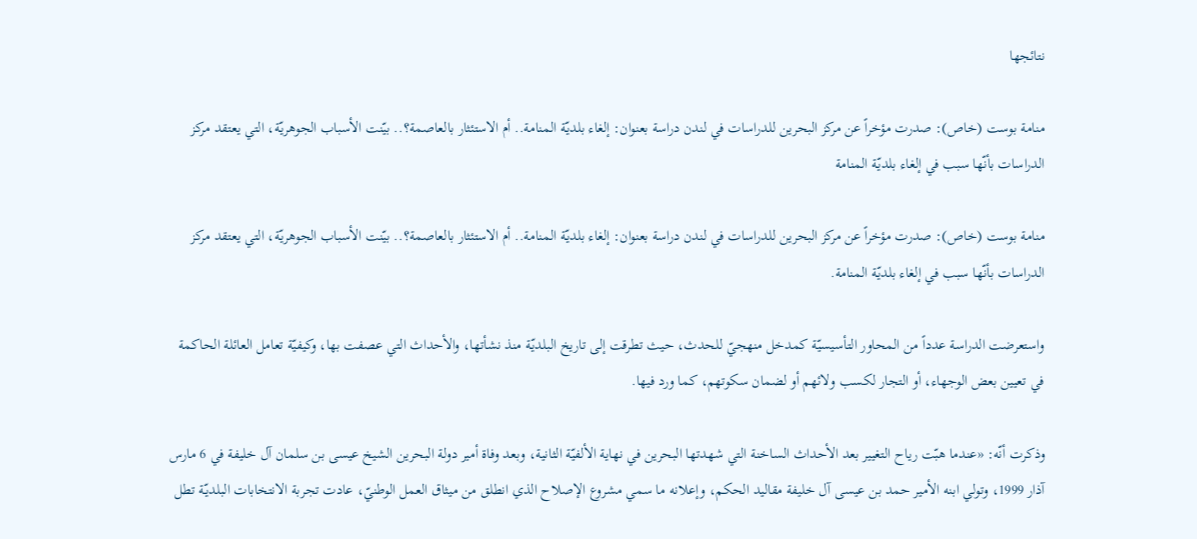نتائجها

منامة بوست (خاص): صدرت مؤخراً عن مركز البحرين للدراسات في لندن دراسة بعنوان: إلغاء بلديّة المنامة.. أم الاستئثار بالعاصمة؟.. بيّنت الأسباب الجوهريّة، التي يعتقد مركز الدراسات بأنّها سبب في إلغاء بلديّة المنامة

منامة بوست (خاص): صدرت مؤخراً عن مركز البحرين للدراسات في لندن دراسة بعنوان: إلغاء بلديّة المنامة.. أم الاستئثار بالعاصمة؟.. بيّنت الأسباب الجوهريّة، التي يعتقد مركز الدراسات بأنّها سبب في إلغاء بلديّة المنامة.

واستعرضت الدراسة عدداً من المحاور التأسيسيّة كمدخل منهجيّ للحدث، حيث تطرقت إلى تاريخ البلديّة منذ نشأتها، والأحداث التي عصفت بها، وكيفيّة تعامل العائلة الحاكمة في تعيين بعض الوجهاء، أو التجار لكسب ولائهم أو لضمان سكوتهم، كما ورد فيها.

وذكرت أنّه: «عندما هبّت رياح التغيير بعد الأحداث الساخنة التي شهدتها البحرين في نهاية الألفيّة الثانية، وبعد وفاة أمير دولة البحرين الشيخ عيسى بن سلمان آل خليفة في 6 مارس آذار 1999، وتولي ابنه الأمير حمد بن عيسى آل خليفة مقاليد الحكم، وإعلانه ما سمي مشروع الإصلاح الذي انطلق من ميثاق العمل الوطنيّ، عادت تجربة الانتخابات البلديّة تطل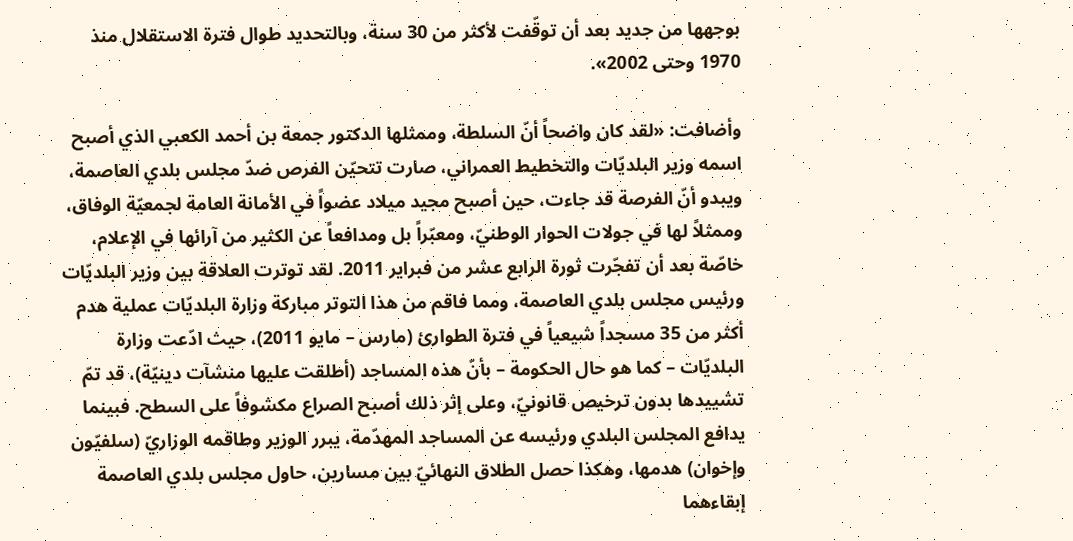بوجهها من جديد بعد أن توقّفت لأكثر من 30 سنة، وبالتحديد طوال فترة الاستقلال منذ 1970 وحتى 2002».

وأضافت: «لقد كان واضحاً أنّ السلطة، وممثلها الدكتور جمعة بن أحمد الكعبي الذي أصبح اسمه وزير البلديّات والتخطيط العمراني، صارت تتحيّن الفرص ضدّ مجلس بلدي العاصمة، ويبدو أنّ الفرصة قد جاءت، حين أصبح مجيد ميلاد عضواً في الأمانة العامة لجمعيّة الوفاق، وممثلاً لها في جولات الحوار الوطنيّ، ومعبّراً بل ومدافعاً عن الكثير من آرائها في الإعلام، خاصّة بعد أن تفجّرت ثورة الرابع عشر من فبراير 2011. لقد توترت العلاقة بين وزير البلديّات ورئيس مجلس بلدي العاصمة، ومما فاقم من هذا التوتر مباركة وزارة البلديّات عملية هدم أكثر من 35 مسجداً شيعياً في فترة الطوارئ (مارس – مايو 2011)، حيث ادّعت وزارة البلديّات – كما هو حال الحكومة – بأنّ هذه المساجد (أطلقت عليها منشآت دينيّة)، قد تمّ تشييدها بدون ترخيص قانونيّ، وعلى إثر ذلك أصبح الصراع مكشوفاً على السطح. فبينما يدافع المجلس البلدي ورئيسه عن المساجد المهدّمة، يبرر الوزير وطاقمه الوزاريّ (سلفيّون وإخوان) هدمها، وهكذا حصل الطلاق النهائيّ بين مسارين، حاول مجلس بلدي العاصمة إبقاءهما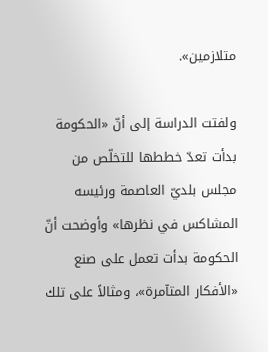متلازمين».

ولفتت الدراسة إلى أنّ «الحكومة بدأت تعدّ خططها للتخلّص من مجلس بلديّ العاصمة ورئيسه المشاكس في نظرها» وأوضحت أنّ الحكومة بدأت تعمل على صنع «الأفكار المتآمرة»، ومثالاً على تلك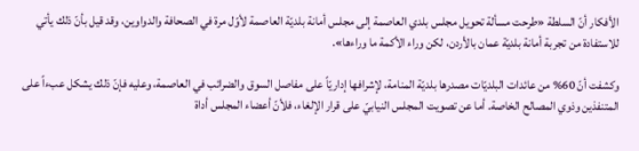الأفكار أنّ السلطة «طرحت مسألة تحويل مجلس بلدي العاصمة إلى مجلس أمانة بلديّة العاصمة لأوّل مرة في الصحافة والدواوين، وقد قيل بأنّ ذلك يأتي للاستفادة من تجربة أمانة بلديّة عمان بالأردن، لكن وراء الأكمة ما وراءها».

وكشفت أنّ 60% من عائدات البلديّات مصدرها بلديّة المنامة، لإشرافها إداريّاً على مفاصل السوق والضرائب في العاصمة، وعليه فإنّ ذلك يشكل عبءاً على المتنفذين وذوي المصالح الخاصة. أما عن تصويت المجلس النيابيّ على قرار الإلغاء، فلأنّ أعضاء المجلس أداة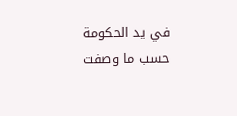في يد الحكومة حسب ما وصفت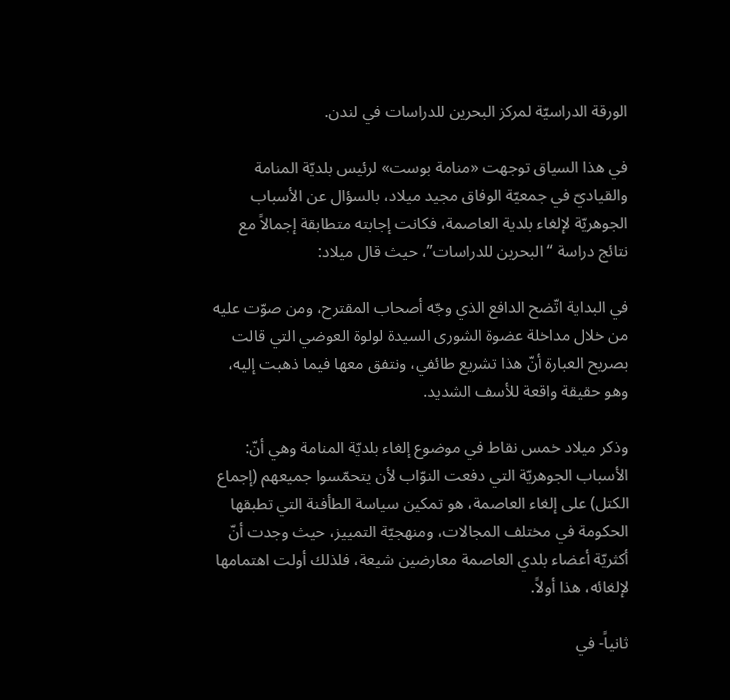الورقة الدراسيّة لمركز البحرين للدراسات في لندن.

في هذا السياق توجهت «منامة بوست» لرئيس بلديّة المنامة والقياديّ في جمعيّة الوفاق مجيد ميلاد، بالسؤال عن الأسباب الجوهريّة لإلغاء بلدية العاصمة، فكانت إجابته متطابقة إجمالاً مع نتائج دراسة “البحرين للدراسات”، حيث قال ميلاد:

في البداية اتّضح الدافع الذي وجّه أصحاب المقترح، ومن صوّت عليه من خلال مداخلة عضوة الشورى السيدة لولوة العوضي التي قالت بصريح العبارة أنّ هذا تشريع طائفي، ونتفق معها فيما ذهبت إليه، وهو حقيقة واقعة للأسف الشديد.

وذكر ميلاد خمس نقاط في موضوع إلغاء بلديّة المنامة وهي أنّ: الأسباب الجوهريّة التي دفعت النوّاب لأن يتحمّسوا جميعهم (إجماع الكتل) على إلغاء العاصمة، هو تمكين سياسة الطأفنة التي تطبقها الحكومة في مختلف المجالات، ومنهجيّة التمييز، حيث وجدت أنّ أكثريّة أعضاء بلدي العاصمة معارضين شيعة، فلذلك أولت اهتمامها لإلغائه، هذا أولاً.

ثانياً- في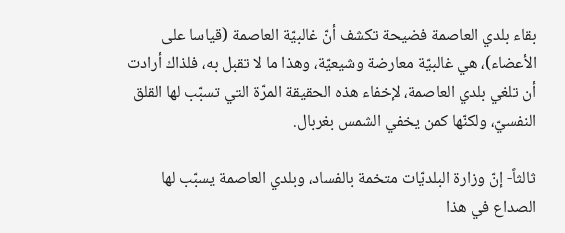بقاء بلدي العاصمة فضيحة تكشف أنّ غالبيّة العاصمة (قياسا على الأعضاء)، هي غالبيّة معارضة وشيعيّة، وهذا ما لا تقبل به، فلذاك أرادت أن تلغي بلدي العاصمة، لإخفاء هذه الحقيقة المرّة التي تسبّب لها القلق النفسيّ، ولكنّها كمن يخفي الشمس بغربال.

ثالثاً- إنّ وزارة البلديّات متخمة بالفساد، وبلدي العاصمة يسبّب لها الصداع في هذا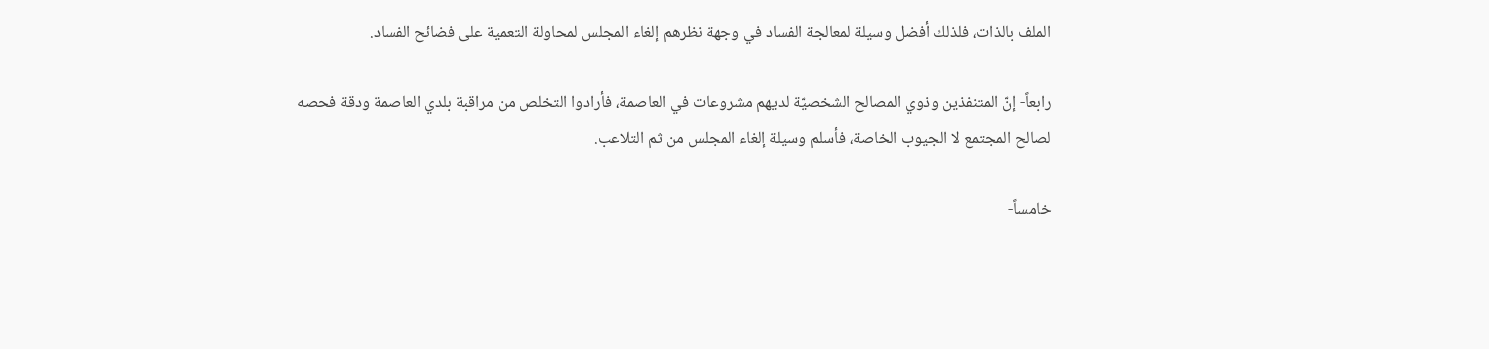الملف بالذات، فلذلك أفضل وسيلة لمعالجة الفساد في وجهة نظرهم إلغاء المجلس لمحاولة التعمية على فضائح الفساد.

رابعاً- إنّ المتنفذين وذوي المصالح الشخصيّة لديهم مشروعات في العاصمة، فأرادوا التخلص من مراقبة بلدي العاصمة ودقة فحصه لصالح المجتمع لا الجيوب الخاصة، فأسلم وسيلة إلغاء المجلس من ثم التلاعب.

خامساً-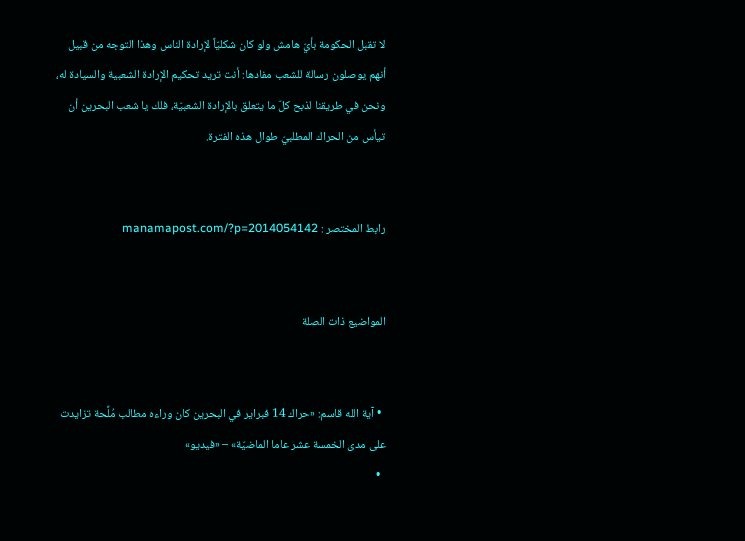لا تقبل الحكومة بأيّ هامش ولو كان شكليّاً لإرادة الناس وهذا التوجه من قبيل أنهم يوصلون رسالة للشعب مفادها: أنت تريد تحكيم الإرادة الشعبية والسيادة له، ونحن في طريقنا لذبح كلّ ما يتعلق بالإرادة الشعبيّة، فلك يا شعب البحرين أن تيأس من الحراك المطلبيّ طوال هذه الفترة.


رابط المختصر : manamapost.com/?p=2014054142


المواضیع ذات الصلة


  • آية الله قاسم: «حراك 14 فبراير في البحرين كان وراءه مطالب مُلِّحة تزايدت على مدى الخمسة عشر عاما الماضيّة» – «فيديو»
  •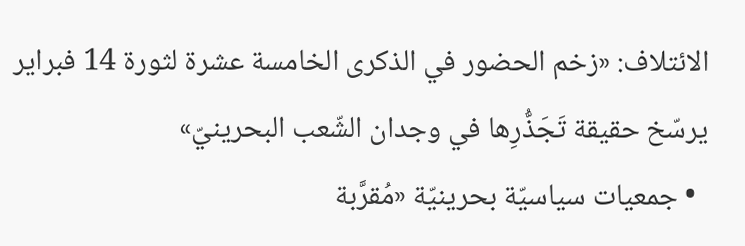الائتلاف: «زخم الحضور في الذكرى الخامسة عشرة لثورة 14 فبراير يرسّخ حقيقة تَجَذُّرِها في وجدان الشّعب البحرينيّ»
  • جمعيات سياسيّة بحرينيّة «مُقرَّبة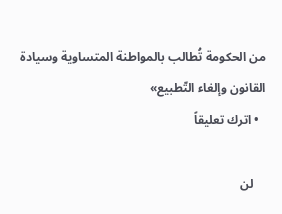من الحكومة تُطالب بالمواطنة المتساوية وسيادة القانون وإلغاء التّطبيع»
  • اترك تعليقاً

    لن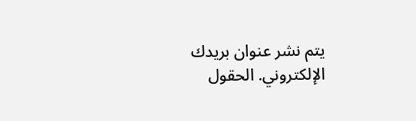يتم نشر عنوان بريدك الإلكتروني. الحقول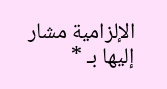الإلزامية مشار إليها بـ *